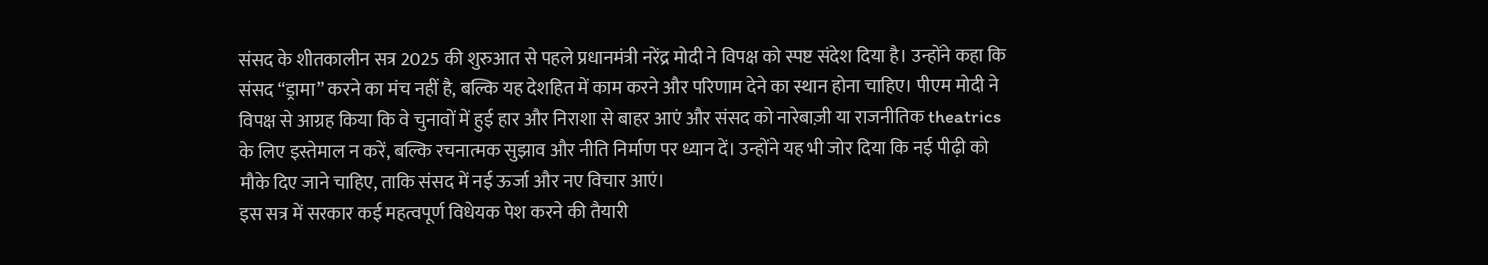संसद के शीतकालीन सत्र 2025 की शुरुआत से पहले प्रधानमंत्री नरेंद्र मोदी ने विपक्ष को स्पष्ट संदेश दिया है। उन्होंने कहा कि संसद “ड्रामा” करने का मंच नहीं है, बल्कि यह देशहित में काम करने और परिणाम देने का स्थान होना चाहिए। पीएम मोदी ने विपक्ष से आग्रह किया कि वे चुनावों में हुई हार और निराशा से बाहर आएं और संसद को नारेबाज़ी या राजनीतिक theatrics के लिए इस्तेमाल न करें, बल्कि रचनात्मक सुझाव और नीति निर्माण पर ध्यान दें। उन्होंने यह भी जोर दिया कि नई पीढ़ी को मौके दिए जाने चाहिए, ताकि संसद में नई ऊर्जा और नए विचार आएं।
इस सत्र में सरकार कई महत्वपूर्ण विधेयक पेश करने की तैयारी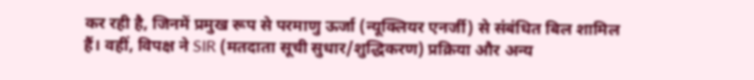कर रही है, जिनमें प्रमुख रूप से परमाणु ऊर्जा (न्यूक्लियर एनर्जी) से संबंधित बिल शामिल हैं। वहीं, विपक्ष ने SIR (मतदाता सूची सुधार/शुद्धिकरण) प्रक्रिया और अन्य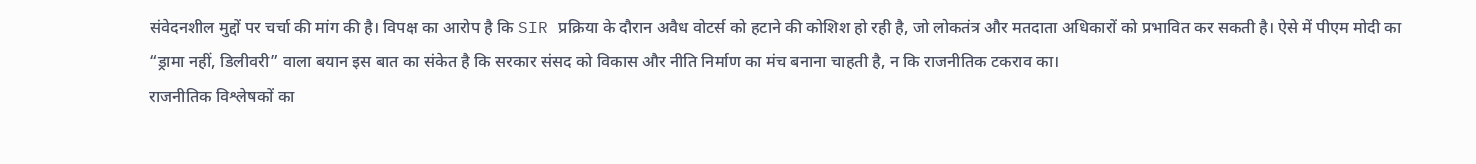संवेदनशील मुद्दों पर चर्चा की मांग की है। विपक्ष का आरोप है कि SIR प्रक्रिया के दौरान अवैध वोटर्स को हटाने की कोशिश हो रही है, जो लोकतंत्र और मतदाता अधिकारों को प्रभावित कर सकती है। ऐसे में पीएम मोदी का “ड्रामा नहीं, डिलीवरी” वाला बयान इस बात का संकेत है कि सरकार संसद को विकास और नीति निर्माण का मंच बनाना चाहती है, न कि राजनीतिक टकराव का।
राजनीतिक विश्लेषकों का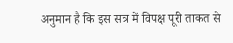अनुमान है कि इस सत्र में विपक्ष पूरी ताकत से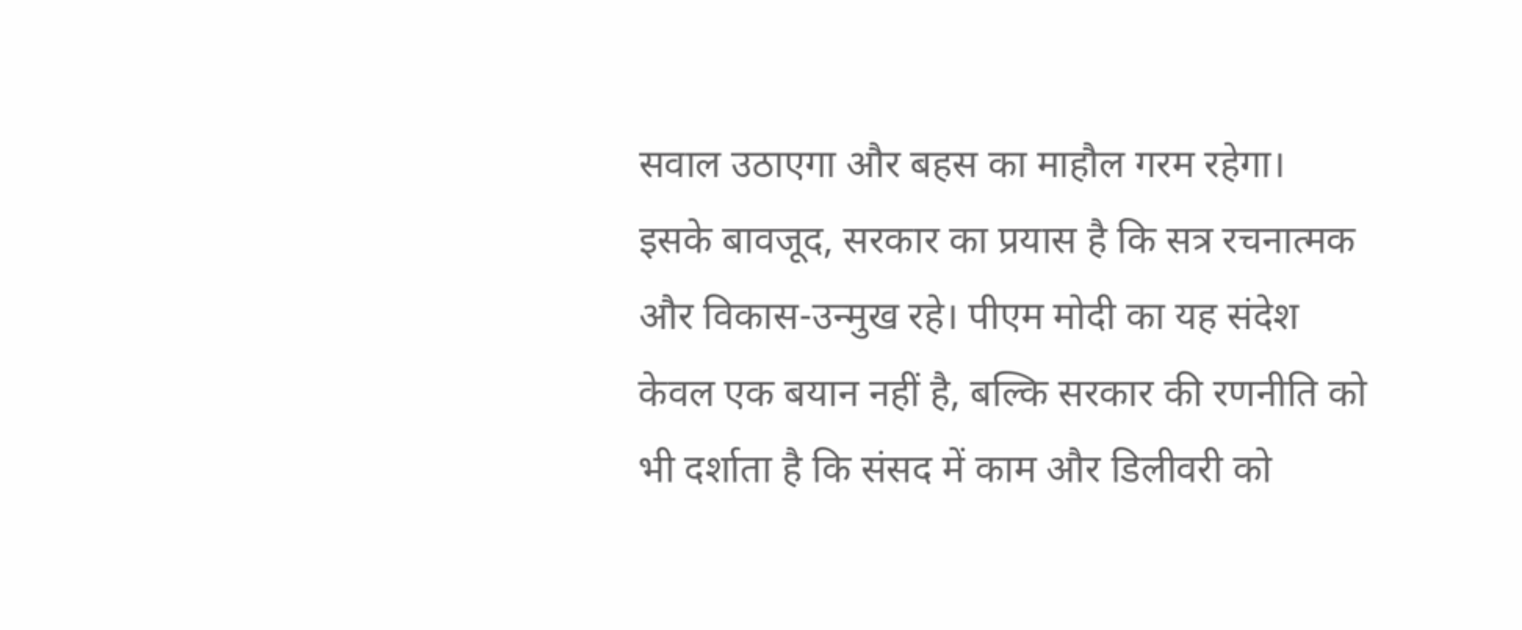सवाल उठाएगा और बहस का माहौल गरम रहेगा। इसके बावजूद, सरकार का प्रयास है कि सत्र रचनात्मक और विकास-उन्मुख रहे। पीएम मोदी का यह संदेश केवल एक बयान नहीं है, बल्कि सरकार की रणनीति को भी दर्शाता है कि संसद में काम और डिलीवरी को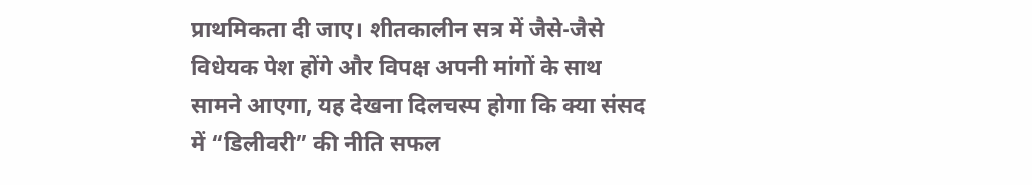प्राथमिकता दी जाए। शीतकालीन सत्र में जैसे-जैसे विधेयक पेश होंगे और विपक्ष अपनी मांगों के साथ सामने आएगा, यह देखना दिलचस्प होगा कि क्या संसद में “डिलीवरी” की नीति सफल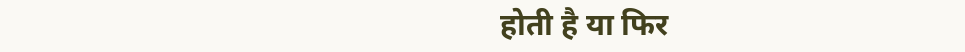होती है या फिर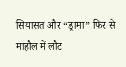सियासत और “ड्रामा” फिर से माहौल में लौट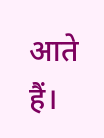आते हैं।